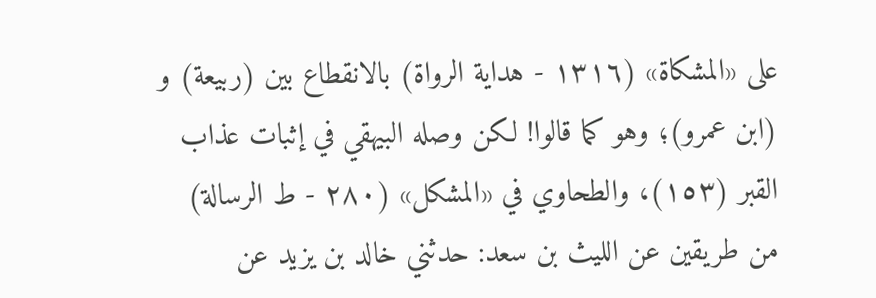على «المشكاة» (١٣١٦ - هداية الرواة) بالانقطاع بين (ربيعة) و (ابن عمرو)؛ وهو كما قالوا! لكن وصله البيهقي في إثبات عذاب القبر (١٥٣)، والطحاوي في «المشكل» (٢٨٠ - ط الرسالة) من طريقين عن الليث بن سعد: حدثني خالد بن يزيد عن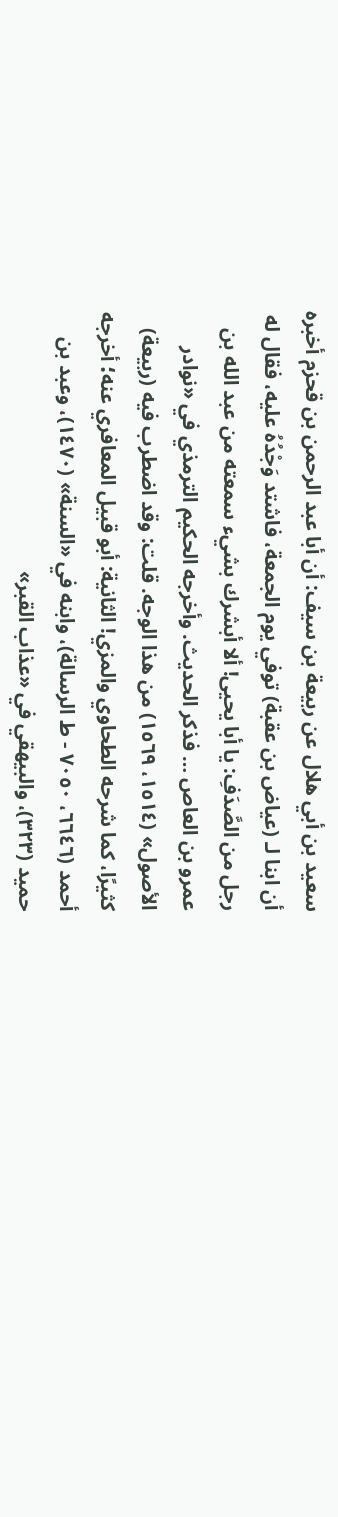سعيد بن أبي هلال عن ربيعة بن سيف: أن أبا عبد الرحمن بن قحزم أخبره أن ابنا لـ (عياض بن عقبة) توفي يوم الجمعة، فاشتد وَجْدُهُ عليه، فقال له رجل من الصَّدَفِ: يا أبا يحيى! ألا أبشرك بشيء سمعته من عبد الله بن عمرو بن العاص … فذكر الحديث. وأخرجه الحكيم الترمذي في «نوادر الأصول» (١٥١٤، ١٥٦٩) من هذا الوجه. قلت: وقد اضطرب فيه (ربيعة) كثيرًا، كما شرحه الطحاوي والمزي! الثانية: أبو قبيل المعافري عنه؛ أخرجه أحمد (٦٦٤٦، ٧٠٥٠ - ط الرسالة)، وابنه في «السنة» (١٤٧٠)، وعبد بن حميد (٣٢٣)، والبيهقي في «عذاب القبر»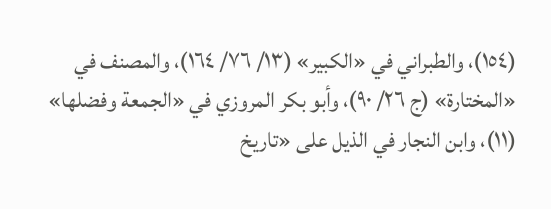(١٥٤)، والطبراني في «الكبير» (١٣/ ٧٦/ ١٦٤)، والمصنف في «المختارة» (ج ٢٦/ ٩٠)، وأبو بكر المروزي في «الجمعة وفضلها» (١١)، وابن النجار في الذيل على «تاريخ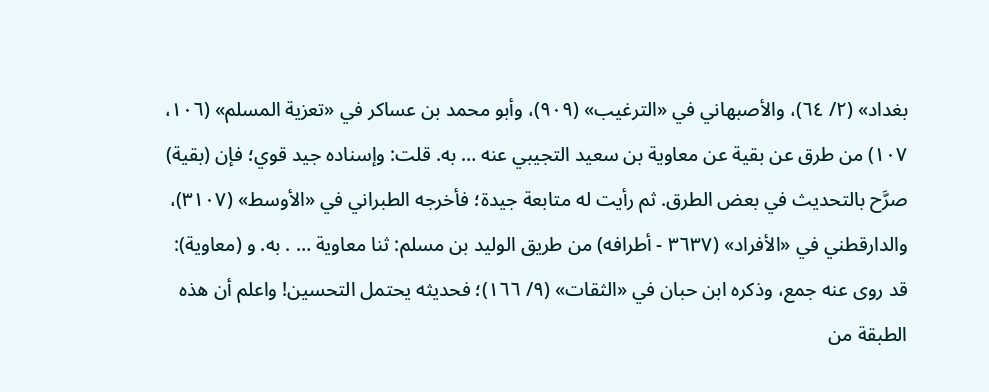بغداد» (٢/ ٦٤)، والأصبهاني في «الترغيب» (٩٠٩)، وأبو محمد بن عساكر في «تعزية المسلم» (١٠٦، ١٠٧) من طرق عن بقية عن معاوية بن سعيد التجيبي عنه … به. قلت: وإسناده جيد قوي؛ فإن (بقية) صرَّح بالتحديث في بعض الطرق. ثم رأيت له متابعة جيدة؛ فأخرجه الطبراني في «الأوسط» (٣١٠٧)، والدارقطني في «الأفراد» (٣٦٣٧ - أطرافه) من طريق الوليد بن مسلم: ثنا معاوية … . به. و (معاوية): قد روى عنه جمع، وذكره ابن حبان في «الثقات» (٩/ ١٦٦)؛ فحديثه يحتمل التحسين! واعلم أن هذه الطبقة من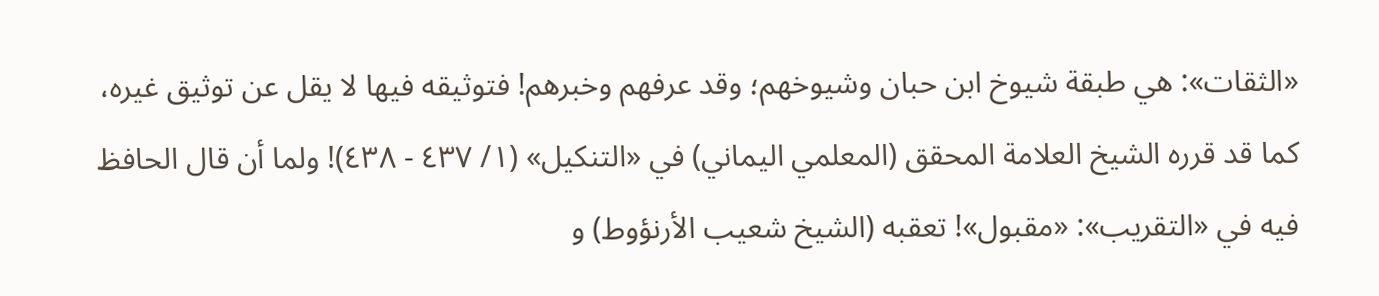«الثقات»: هي طبقة شيوخ ابن حبان وشيوخهم؛ وقد عرفهم وخبرهم! فتوثيقه فيها لا يقل عن توثيق غيره، كما قد قرره الشيخ العلامة المحقق (المعلمي اليماني) في «التنكيل» (١/ ٤٣٧ - ٤٣٨)! ولما أن قال الحافظ فيه في «التقريب»: «مقبول»! تعقبه (الشيخ شعيب الأرنؤوط) و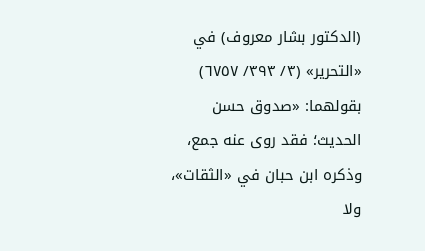(الدكتور بشار معروف) في «التحرير» (٣/ ٣٩٣/ ٦٧٥٧) بقولهما: «صدوق حسن الحديث؛ فقد روى عنه جمع، وذكره ابن حبان في «الثقات»، ولا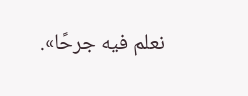نعلم فيه جرحًا».